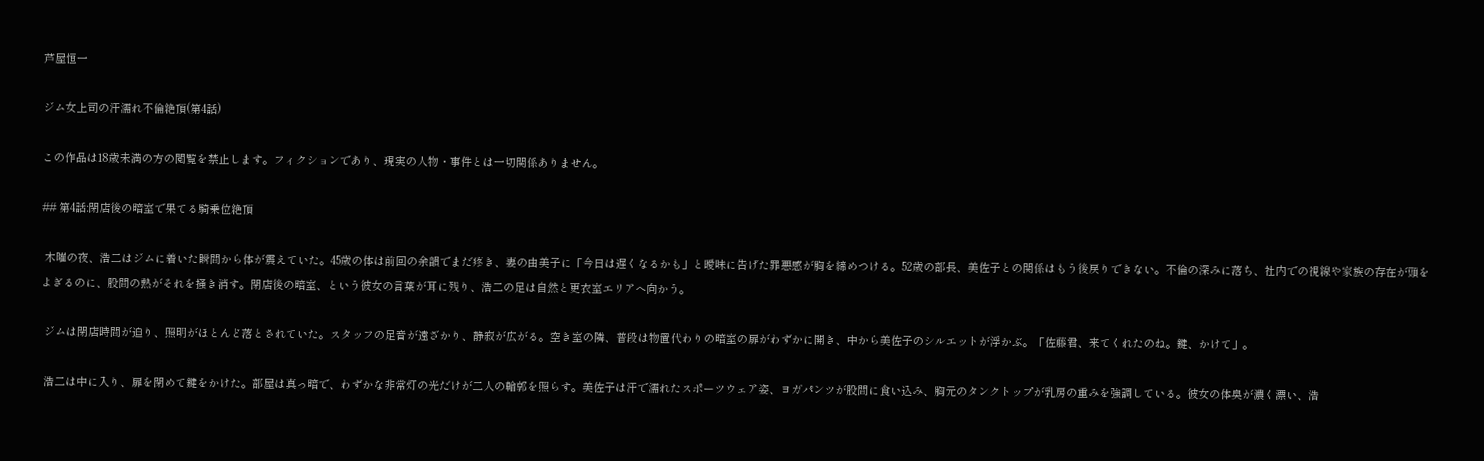芦屋恒一

ジム女上司の汗濡れ不倫絶頂(第4話)

この作品は18歳未満の方の閲覧を禁止します。フィクションであり、現実の人物・事件とは一切関係ありません。

## 第4話:閉店後の暗室で果てる騎乗位絶頂

 木曜の夜、浩二はジムに着いた瞬間から体が震えていた。45歳の体は前回の余韻でまだ疼き、妻の由美子に「今日は遅くなるかも」と曖昧に告げた罪悪感が胸を締めつける。52歳の部長、美佐子との関係はもう後戻りできない。不倫の深みに落ち、社内での視線や家族の存在が頭をよぎるのに、股間の熱がそれを掻き消す。閉店後の暗室、という彼女の言葉が耳に残り、浩二の足は自然と更衣室エリアへ向かう。

 ジムは閉店時間が迫り、照明がほとんど落とされていた。スタッフの足音が遠ざかり、静寂が広がる。空き室の隣、普段は物置代わりの暗室の扉がわずかに開き、中から美佐子のシルエットが浮かぶ。「佐藤君、来てくれたのね。鍵、かけて」。

 浩二は中に入り、扉を閉めて鍵をかけた。部屋は真っ暗で、わずかな非常灯の光だけが二人の輪郭を照らす。美佐子は汗で濡れたスポーツウェア姿、ヨガパンツが股間に食い込み、胸元のタンクトップが乳房の重みを強調している。彼女の体臭が濃く漂い、浩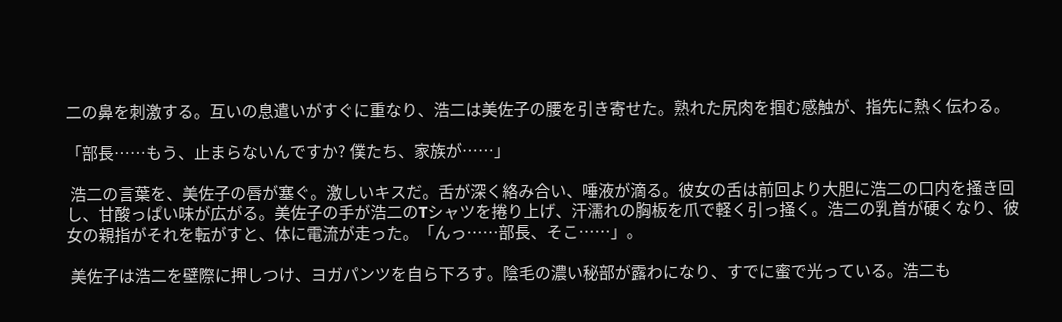二の鼻を刺激する。互いの息遣いがすぐに重なり、浩二は美佐子の腰を引き寄せた。熟れた尻肉を掴む感触が、指先に熱く伝わる。

「部長……もう、止まらないんですか? 僕たち、家族が……」

 浩二の言葉を、美佐子の唇が塞ぐ。激しいキスだ。舌が深く絡み合い、唾液が滴る。彼女の舌は前回より大胆に浩二の口内を掻き回し、甘酸っぱい味が広がる。美佐子の手が浩二のTシャツを捲り上げ、汗濡れの胸板を爪で軽く引っ掻く。浩二の乳首が硬くなり、彼女の親指がそれを転がすと、体に電流が走った。「んっ……部長、そこ……」。

 美佐子は浩二を壁際に押しつけ、ヨガパンツを自ら下ろす。陰毛の濃い秘部が露わになり、すでに蜜で光っている。浩二も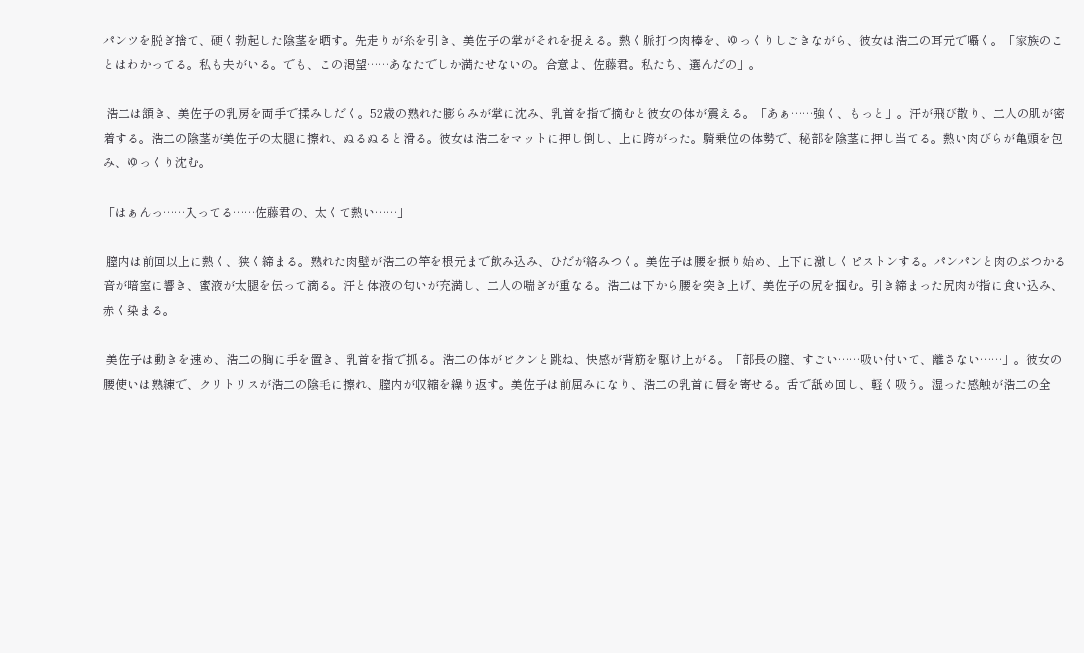パンツを脱ぎ捨て、硬く勃起した陰茎を晒す。先走りが糸を引き、美佐子の掌がそれを捉える。熱く脈打つ肉棒を、ゆっくりしごきながら、彼女は浩二の耳元で囁く。「家族のことはわかってる。私も夫がいる。でも、この渇望……あなたでしか満たせないの。合意よ、佐藤君。私たち、選んだの」。

 浩二は頷き、美佐子の乳房を両手で揉みしだく。52歳の熟れた膨らみが掌に沈み、乳首を指で摘むと彼女の体が震える。「あぁ……強く、もっと」。汗が飛び散り、二人の肌が密着する。浩二の陰茎が美佐子の太腿に擦れ、ぬるぬると滑る。彼女は浩二をマットに押し倒し、上に跨がった。騎乗位の体勢で、秘部を陰茎に押し当てる。熱い肉びらが亀頭を包み、ゆっくり沈む。

「はぁんっ……入ってる……佐藤君の、太くて熱い……」

 膣内は前回以上に熱く、狭く締まる。熟れた肉壁が浩二の竿を根元まで飲み込み、ひだが絡みつく。美佐子は腰を振り始め、上下に激しくピストンする。パンパンと肉のぶつかる音が暗室に響き、蜜液が太腿を伝って滴る。汗と体液の匂いが充満し、二人の喘ぎが重なる。浩二は下から腰を突き上げ、美佐子の尻を掴む。引き締まった尻肉が指に食い込み、赤く染まる。

 美佐子は動きを速め、浩二の胸に手を置き、乳首を指で抓る。浩二の体がビクンと跳ね、快感が背筋を駆け上がる。「部長の膣、すごい……吸い付いて、離さない……」。彼女の腰使いは熟練で、クリトリスが浩二の陰毛に擦れ、膣内が収縮を繰り返す。美佐子は前屈みになり、浩二の乳首に唇を寄せる。舌で舐め回し、軽く吸う。湿った感触が浩二の全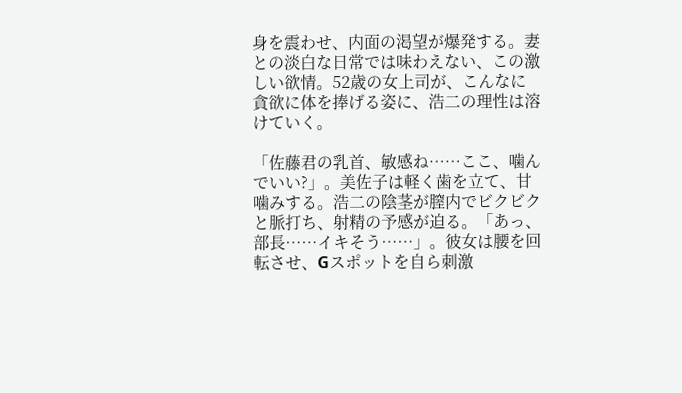身を震わせ、内面の渇望が爆発する。妻との淡白な日常では味わえない、この激しい欲情。52歳の女上司が、こんなに貪欲に体を捧げる姿に、浩二の理性は溶けていく。

「佐藤君の乳首、敏感ね……ここ、噛んでいい?」。美佐子は軽く歯を立て、甘噛みする。浩二の陰茎が膣内でビクビクと脈打ち、射精の予感が迫る。「あっ、部長……イキそう……」。彼女は腰を回転させ、Gスポットを自ら刺激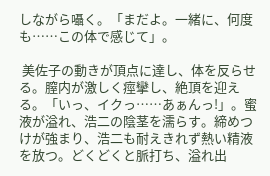しながら囁く。「まだよ。一緒に、何度も……この体で感じて」。

 美佐子の動きが頂点に達し、体を反らせる。膣内が激しく痙攣し、絶頂を迎える。「いっ、イクっ……あぁんっ!」。蜜液が溢れ、浩二の陰茎を濡らす。締めつけが強まり、浩二も耐えきれず熱い精液を放つ。どくどくと脈打ち、溢れ出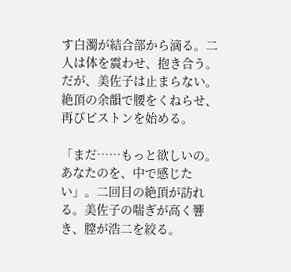す白濁が結合部から滴る。二人は体を震わせ、抱き合う。だが、美佐子は止まらない。絶頂の余韻で腰をくねらせ、再びピストンを始める。

「まだ……もっと欲しいの。あなたのを、中で感じたい」。二回目の絶頂が訪れる。美佐子の喘ぎが高く響き、膣が浩二を絞る。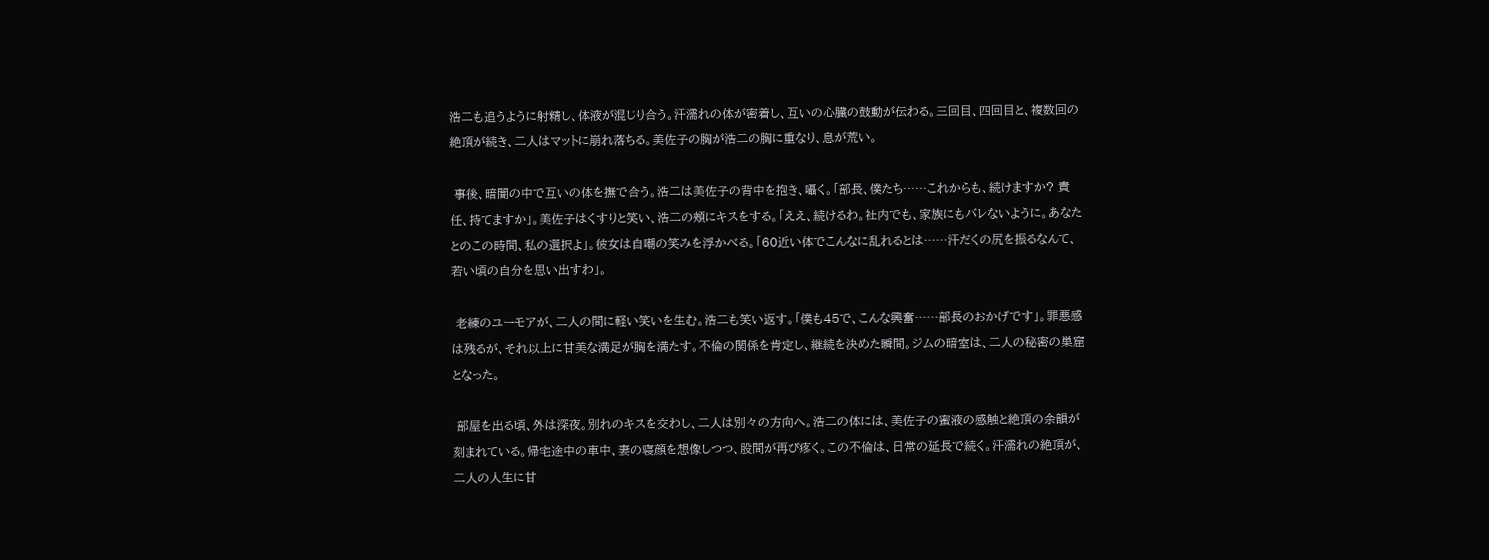浩二も追うように射精し、体液が混じり合う。汗濡れの体が密着し、互いの心臓の鼓動が伝わる。三回目、四回目と、複数回の絶頂が続き、二人はマットに崩れ落ちる。美佐子の胸が浩二の胸に重なり、息が荒い。

 事後、暗闇の中で互いの体を撫で合う。浩二は美佐子の背中を抱き、囁く。「部長、僕たち……これからも、続けますか? 責任、持てますか」。美佐子はくすりと笑い、浩二の頰にキスをする。「ええ、続けるわ。社内でも、家族にもバレないように。あなたとのこの時間、私の選択よ」。彼女は自嘲の笑みを浮かべる。「60近い体でこんなに乱れるとは……汗だくの尻を振るなんて、若い頃の自分を思い出すわ」。

 老練のユーモアが、二人の間に軽い笑いを生む。浩二も笑い返す。「僕も45で、こんな興奮……部長のおかげです」。罪悪感は残るが、それ以上に甘美な満足が胸を満たす。不倫の関係を肯定し、継続を決めた瞬間。ジムの暗室は、二人の秘密の巣窟となった。

 部屋を出る頃、外は深夜。別れのキスを交わし、二人は別々の方向へ。浩二の体には、美佐子の蜜液の感触と絶頂の余韻が刻まれている。帰宅途中の車中、妻の寝顔を想像しつつ、股間が再び疼く。この不倫は、日常の延長で続く。汗濡れの絶頂が、二人の人生に甘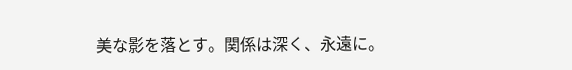美な影を落とす。関係は深く、永遠に。